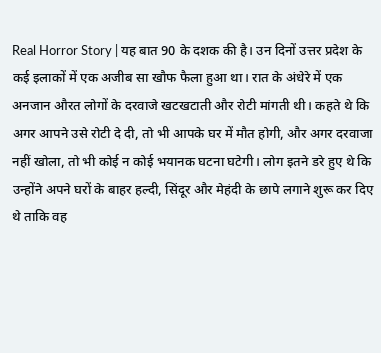Real Horror Story | यह बात 90 के दशक की है। उन दिनों उत्तर प्रदेश के कई इलाकों में एक अजीब सा खौफ फैला हुआ था। रात के अंधेरे में एक अनजान औरत लोगों के दरवाजे खटखटाती और रोटी मांगती थी। कहते थे कि अगर आपने उसे रोटी दे दी, तो भी आपके घर में मौत होगी, और अगर दरवाजा नहीं खोला, तो भी कोई न कोई भयानक घटना घटेगी। लोग इतने डरे हुए थे कि उन्होंने अपने घरों के बाहर हल्दी, सिंदूर और मेहंदी के छापे लगाने शुरू कर दिए थे ताकि वह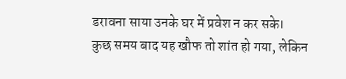डरावना साया उनके घर में प्रवेश न कर सके।
कुछ समय बाद यह खौफ तो शांत हो गया, लेकिन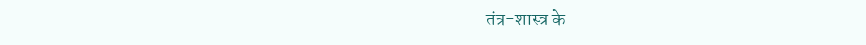तंत्र-शास्त्र के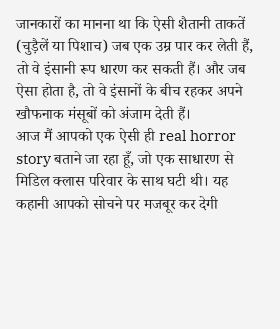जानकारों का मानना था कि ऐसी शैतानी ताकतें (चुड़ैलें या पिशाच) जब एक उम्र पार कर लेती हैं, तो वे इंसानी रूप धारण कर सकती हैं। और जब ऐसा होता है, तो वे इंसानों के बीच रहकर अपने खौफनाक मंसूबों को अंजाम देती हैं।
आज मैं आपको एक ऐसी ही real horror story बताने जा रहा हूँ, जो एक साधारण से मिडिल क्लास परिवार के साथ घटी थी। यह कहानी आपको सोचने पर मजबूर कर देगी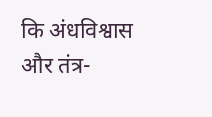कि अंधविश्वास और तंत्र-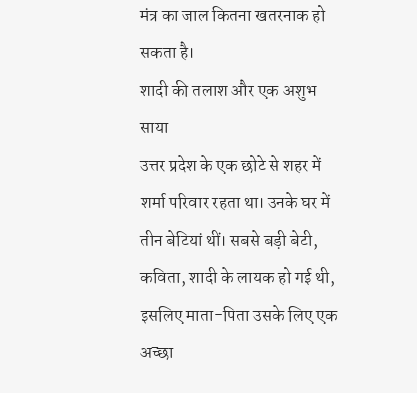मंत्र का जाल कितना खतरनाक हो सकता है।
शादी की तलाश और एक अशुभ साया
उत्तर प्रदेश के एक छोटे से शहर में शर्मा परिवार रहता था। उनके घर में तीन बेटियां थीं। सबसे बड़ी बेटी, कविता, शादी के लायक हो गई थी, इसलिए माता-पिता उसके लिए एक अच्छा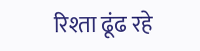रिश्ता ढूंढ रहे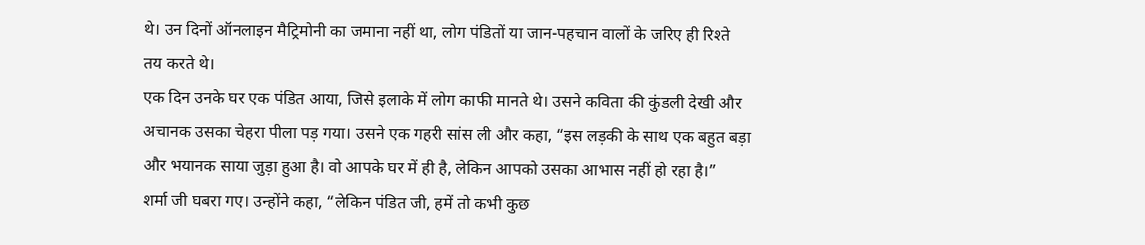थे। उन दिनों ऑनलाइन मैट्रिमोनी का जमाना नहीं था, लोग पंडितों या जान-पहचान वालों के जरिए ही रिश्ते तय करते थे।
एक दिन उनके घर एक पंडित आया, जिसे इलाके में लोग काफी मानते थे। उसने कविता की कुंडली देखी और अचानक उसका चेहरा पीला पड़ गया। उसने एक गहरी सांस ली और कहा, “इस लड़की के साथ एक बहुत बड़ा और भयानक साया जुड़ा हुआ है। वो आपके घर में ही है, लेकिन आपको उसका आभास नहीं हो रहा है।”
शर्मा जी घबरा गए। उन्होंने कहा, “लेकिन पंडित जी, हमें तो कभी कुछ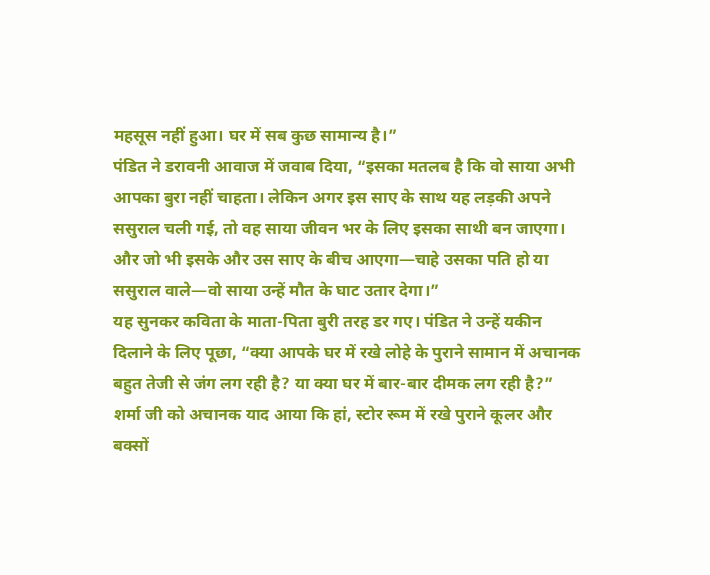महसूस नहीं हुआ। घर में सब कुछ सामान्य है।”
पंडित ने डरावनी आवाज में जवाब दिया, “इसका मतलब है कि वो साया अभी आपका बुरा नहीं चाहता। लेकिन अगर इस साए के साथ यह लड़की अपने ससुराल चली गई, तो वह साया जीवन भर के लिए इसका साथी बन जाएगा। और जो भी इसके और उस साए के बीच आएगा—चाहे उसका पति हो या ससुराल वाले—वो साया उन्हें मौत के घाट उतार देगा।”
यह सुनकर कविता के माता-पिता बुरी तरह डर गए। पंडित ने उन्हें यकीन दिलाने के लिए पूछा, “क्या आपके घर में रखे लोहे के पुराने सामान में अचानक बहुत तेजी से जंग लग रही है? या क्या घर में बार-बार दीमक लग रही है?”
शर्मा जी को अचानक याद आया कि हां, स्टोर रूम में रखे पुराने कूलर और बक्सों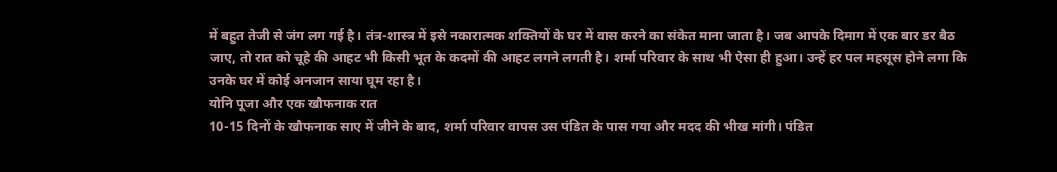में बहुत तेजी से जंग लग गई है। तंत्र-शास्त्र में इसे नकारात्मक शक्तियों के घर में वास करने का संकेत माना जाता है। जब आपके दिमाग में एक बार डर बैठ जाए, तो रात को चूहे की आहट भी किसी भूत के कदमों की आहट लगने लगती है। शर्मा परिवार के साथ भी ऐसा ही हुआ। उन्हें हर पल महसूस होने लगा कि उनके घर में कोई अनजान साया घूम रहा है।
योनि पूजा और एक खौफनाक रात
10-15 दिनों के खौफनाक साए में जीने के बाद, शर्मा परिवार वापस उस पंडित के पास गया और मदद की भीख मांगी। पंडित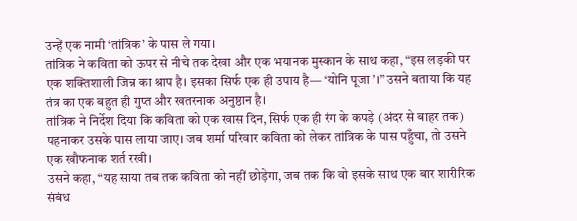उन्हें एक नामी ‘तांत्रिक’ के पास ले गया।
तांत्रिक ने कविता को ऊपर से नीचे तक देखा और एक भयानक मुस्कान के साथ कहा, “इस लड़की पर एक शक्तिशाली जिन्न का श्राप है। इसका सिर्फ एक ही उपाय है— ‘योनि पूजा’।” उसने बताया कि यह तंत्र का एक बहुत ही गुप्त और खतरनाक अनुष्ठान है।
तांत्रिक ने निर्देश दिया कि कविता को एक खास दिन, सिर्फ एक ही रंग के कपड़े (अंदर से बाहर तक) पहनाकर उसके पास लाया जाए। जब शर्मा परिवार कविता को लेकर तांत्रिक के पास पहुँचा, तो उसने एक खौफनाक शर्त रखी।
उसने कहा, “यह साया तब तक कविता को नहीं छोड़ेगा, जब तक कि वो इसके साथ एक बार शारीरिक संबंध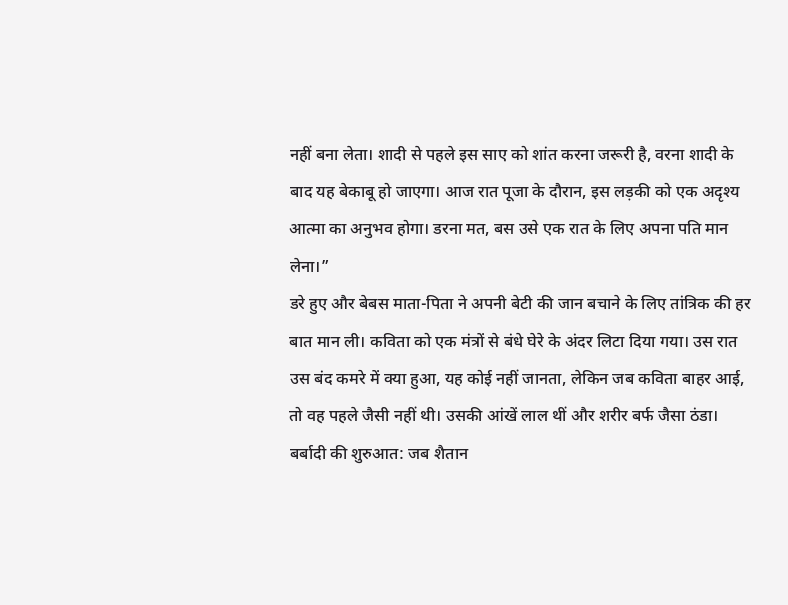नहीं बना लेता। शादी से पहले इस साए को शांत करना जरूरी है, वरना शादी के बाद यह बेकाबू हो जाएगा। आज रात पूजा के दौरान, इस लड़की को एक अदृश्य आत्मा का अनुभव होगा। डरना मत, बस उसे एक रात के लिए अपना पति मान लेना।”
डरे हुए और बेबस माता-पिता ने अपनी बेटी की जान बचाने के लिए तांत्रिक की हर बात मान ली। कविता को एक मंत्रों से बंधे घेरे के अंदर लिटा दिया गया। उस रात उस बंद कमरे में क्या हुआ, यह कोई नहीं जानता, लेकिन जब कविता बाहर आई, तो वह पहले जैसी नहीं थी। उसकी आंखें लाल थीं और शरीर बर्फ जैसा ठंडा।
बर्बादी की शुरुआत: जब शैतान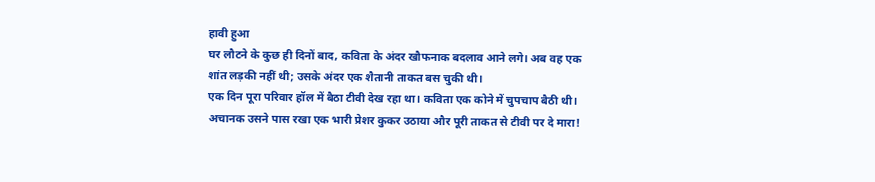हावी हुआ
घर लौटने के कुछ ही दिनों बाद, कविता के अंदर खौफनाक बदलाव आने लगे। अब वह एक शांत लड़की नहीं थी; उसके अंदर एक शैतानी ताकत बस चुकी थी।
एक दिन पूरा परिवार हॉल में बैठा टीवी देख रहा था। कविता एक कोने में चुपचाप बैठी थी। अचानक उसने पास रखा एक भारी प्रेशर कुकर उठाया और पूरी ताकत से टीवी पर दे मारा!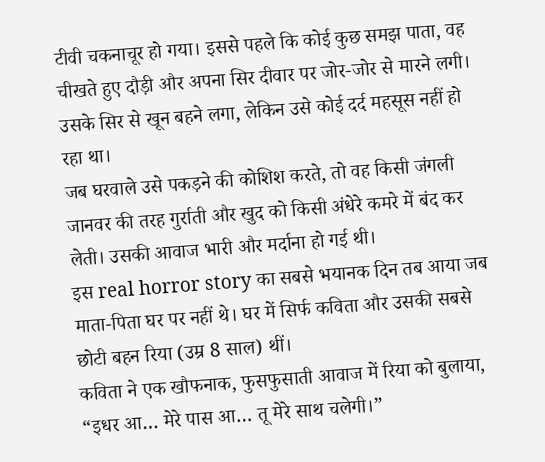टीवी चकनाचूर हो गया। इससे पहले कि कोई कुछ समझ पाता, वह चीखते हुए दौड़ी और अपना सिर दीवार पर जोर-जोर से मारने लगी। उसके सिर से खून बहने लगा, लेकिन उसे कोई दर्द महसूस नहीं हो रहा था।
जब घरवाले उसे पकड़ने की कोशिश करते, तो वह किसी जंगली जानवर की तरह गुर्राती और खुद को किसी अंधेरे कमरे में बंद कर लेती। उसकी आवाज भारी और मर्दाना हो गई थी।
इस real horror story का सबसे भयानक दिन तब आया जब माता-पिता घर पर नहीं थे। घर में सिर्फ कविता और उसकी सबसे छोटी बहन रिया (उम्र 8 साल) थीं।
कविता ने एक खौफनाक, फुसफुसाती आवाज में रिया को बुलाया, “इधर आ… मेरे पास आ… तू मेरे साथ चलेगी।”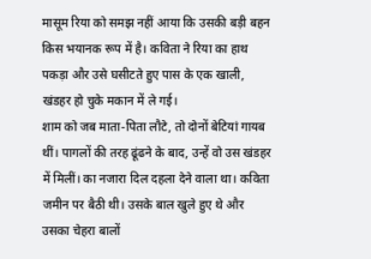मासूम रिया को समझ नहीं आया कि उसकी बड़ी बहन किस भयानक रूप में है। कविता ने रिया का हाथ पकड़ा और उसे घसीटते हुए पास के एक खाली, खंडहर हो चुके मकान में ले गई।
शाम को जब माता-पिता लौटे, तो दोनों बेटियां गायब थीं। पागलों की तरह ढूंढने के बाद, उन्हें वो उस खंडहर में मिलीं। का नजारा दिल दहला देने वाला था। कविता जमीन पर बैठी थी। उसके बाल खुले हुए थे और उसका चेहरा बालों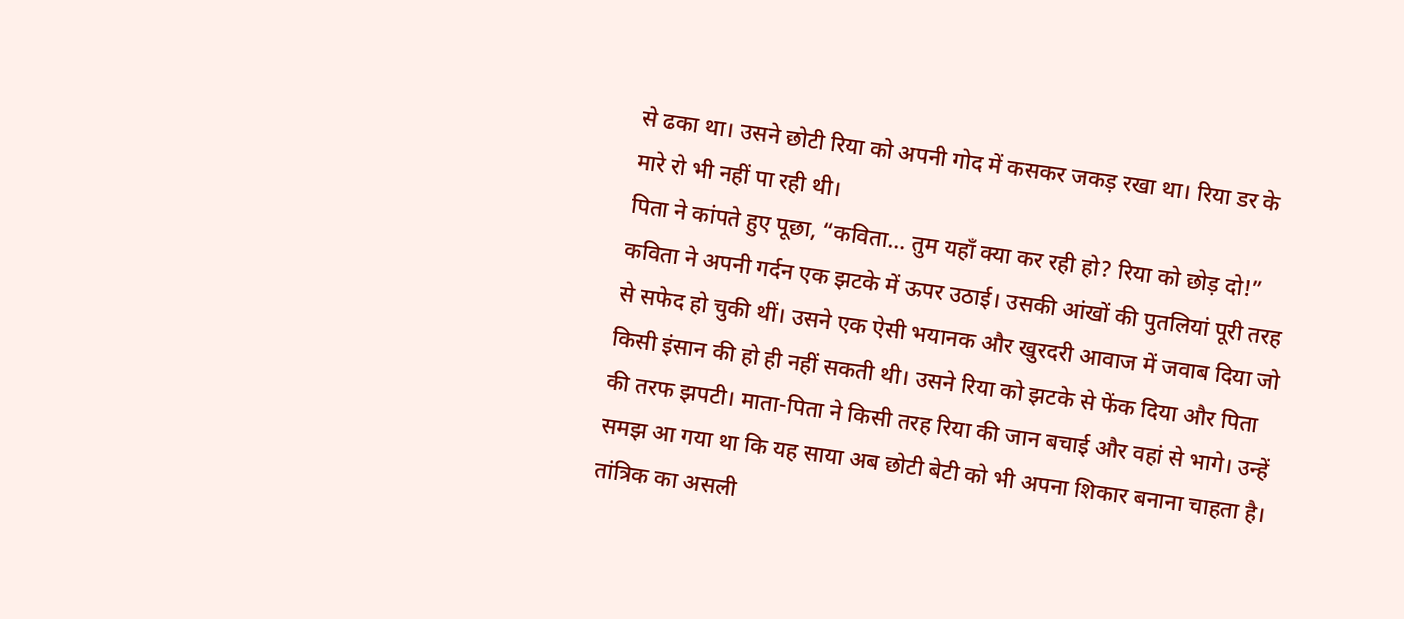से ढका था। उसने छोटी रिया को अपनी गोद में कसकर जकड़ रखा था। रिया डर के मारे रो भी नहीं पा रही थी।
पिता ने कांपते हुए पूछा, “कविता… तुम यहाँ क्या कर रही हो? रिया को छोड़ दो!”
कविता ने अपनी गर्दन एक झटके में ऊपर उठाई। उसकी आंखों की पुतलियां पूरी तरह से सफेद हो चुकी थीं। उसने एक ऐसी भयानक और खुरदरी आवाज में जवाब दिया जो किसी इंसान की हो ही नहीं सकती थी। उसने रिया को झटके से फेंक दिया और पिता की तरफ झपटी। माता-पिता ने किसी तरह रिया की जान बचाई और वहां से भागे। उन्हें समझ आ गया था कि यह साया अब छोटी बेटी को भी अपना शिकार बनाना चाहता है।
तांत्रिक का असली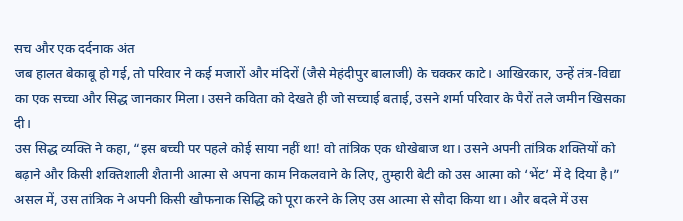सच और एक दर्दनाक अंत
जब हालत बेकाबू हो गई, तो परिवार ने कई मजारों और मंदिरों (जैसे मेहंदीपुर बालाजी) के चक्कर काटे। आखिरकार, उन्हें तंत्र-विद्या का एक सच्चा और सिद्ध जानकार मिला। उसने कविता को देखते ही जो सच्चाई बताई, उसने शर्मा परिवार के पैरों तले जमीन खिसका दी।
उस सिद्ध व्यक्ति ने कहा, “इस बच्ची पर पहले कोई साया नहीं था! वो तांत्रिक एक धोखेबाज था। उसने अपनी तांत्रिक शक्तियों को बढ़ाने और किसी शक्तिशाली शैतानी आत्मा से अपना काम निकलवाने के लिए, तुम्हारी बेटी को उस आत्मा को ‘भेंट’ में दे दिया है।”
असल में, उस तांत्रिक ने अपनी किसी खौफनाक सिद्धि को पूरा करने के लिए उस आत्मा से सौदा किया था। और बदले में उस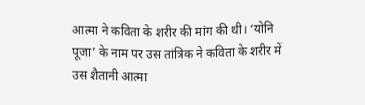आत्मा ने कविता के शरीर की मांग की थी। ‘योनि पूजा’ के नाम पर उस तांत्रिक ने कविता के शरीर में उस शैतानी आत्मा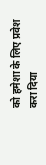को हमेशा के लिए प्रवेश करा दिया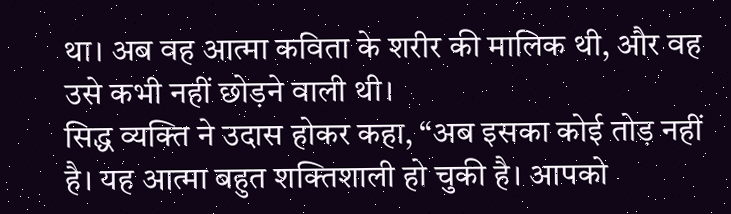था। अब वह आत्मा कविता के शरीर की मालिक थी, और वह उसे कभी नहीं छोड़ने वाली थी।
सिद्ध व्यक्ति ने उदास होकर कहा, “अब इसका कोई तोड़ नहीं है। यह आत्मा बहुत शक्तिशाली हो चुकी है। आपको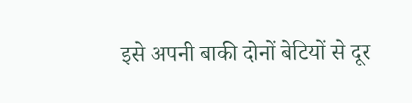इसे अपनी बाकी दोनों बेटियों से दूर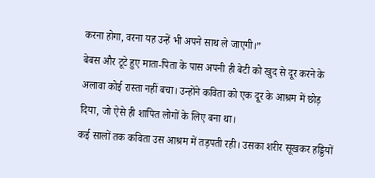करना होगा, वरना यह उन्हें भी अपने साथ ले जाएगी।”
बेबस और टूटे हुए माता-पिता के पास अपनी ही बेटी को खुद से दूर करने के अलावा कोई रास्ता नहीं बचा। उन्होंने कविता को एक दूर के आश्रम में छोड़ दिया, जो ऐसे ही शापित लोगों के लिए बना था।
कई सालों तक कविता उस आश्रम में तड़पती रही। उसका शरीर सूखकर हड्डियों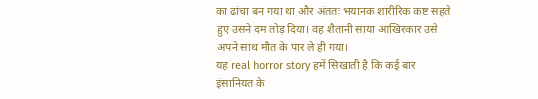का ढांचा बन गया था और अंततः भयानक शारीरिक कष्ट सहते हुए उसने दम तोड़ दिया। वह शैतानी साया आखिरकार उसे अपने साथ मौत के पार ले ही गया।
यह real horror story हमें सिखाती है कि कई बार इंसानियत के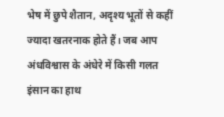भेष में छुपे शैतान, अदृश्य भूतों से कहीं ज्यादा खतरनाक होते हैं। जब आप अंधविश्वास के अंधेरे में किसी गलत इंसान का हाथ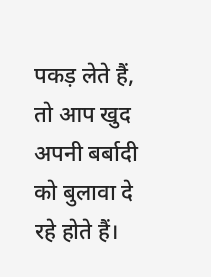पकड़ लेते हैं, तो आप खुद अपनी बर्बादी को बुलावा दे रहे होते हैं।